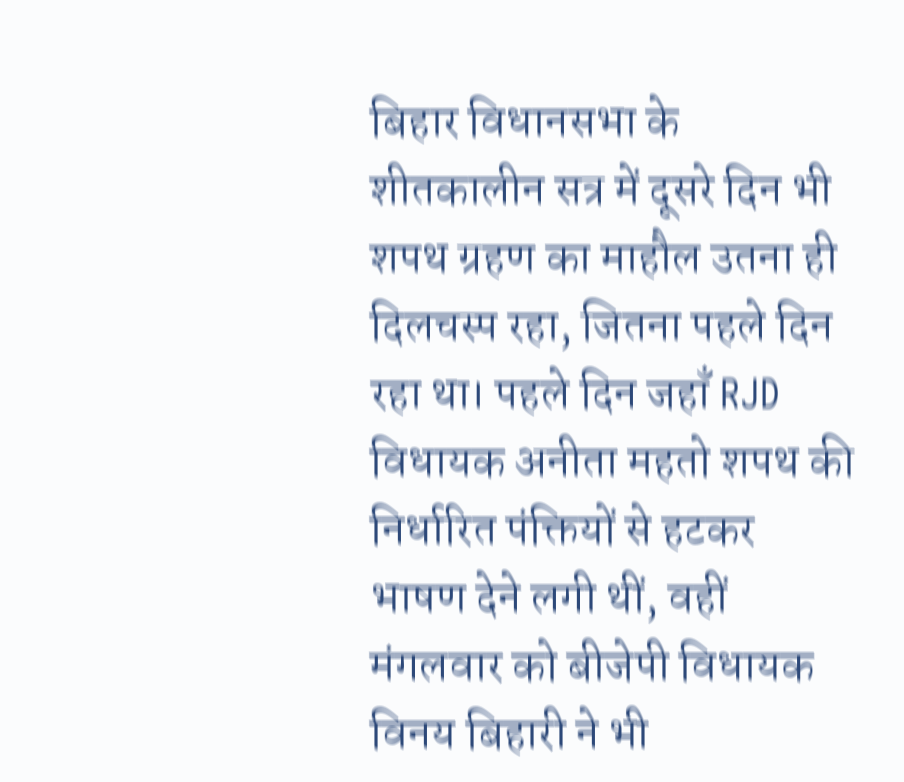बिहार विधानसभा के शीतकालीन सत्र में दूसरे दिन भी शपथ ग्रहण का माहौल उतना ही दिलचस्प रहा, जितना पहले दिन रहा था। पहले दिन जहाँ RJD विधायक अनीता महतो शपथ की निर्धारित पंक्तियों से हटकर भाषण देने लगी थीं, वहीं मंगलवार को बीजेपी विधायक विनय बिहारी ने भी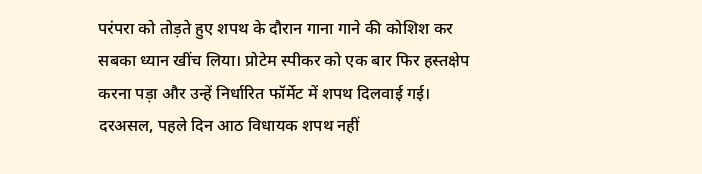परंपरा को तोड़ते हुए शपथ के दौरान गाना गाने की कोशिश कर सबका ध्यान खींच लिया। प्रोटेम स्पीकर को एक बार फिर हस्तक्षेप करना पड़ा और उन्हें निर्धारित फॉर्मेट में शपथ दिलवाई गई।
दरअसल, पहले दिन आठ विधायक शपथ नहीं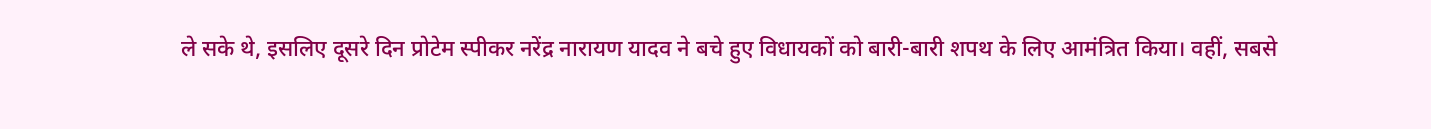ले सके थे, इसलिए दूसरे दिन प्रोटेम स्पीकर नरेंद्र नारायण यादव ने बचे हुए विधायकों को बारी-बारी शपथ के लिए आमंत्रित किया। वहीं, सबसे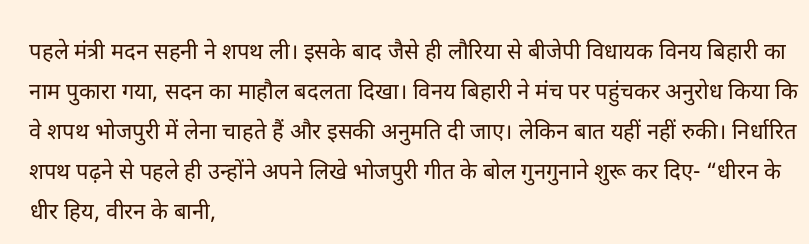पहले मंत्री मदन सहनी ने शपथ ली। इसके बाद जैसे ही लौरिया से बीजेपी विधायक विनय बिहारी का नाम पुकारा गया, सदन का माहौल बदलता दिखा। विनय बिहारी ने मंच पर पहुंचकर अनुरोध किया कि वे शपथ भोजपुरी में लेना चाहते हैं और इसकी अनुमति दी जाए। लेकिन बात यहीं नहीं रुकी। निर्धारित शपथ पढ़ने से पहले ही उन्होंने अपने लिखे भोजपुरी गीत के बोल गुनगुनाने शुरू कर दिए- “धीरन के धीर हिय, वीरन के बानी,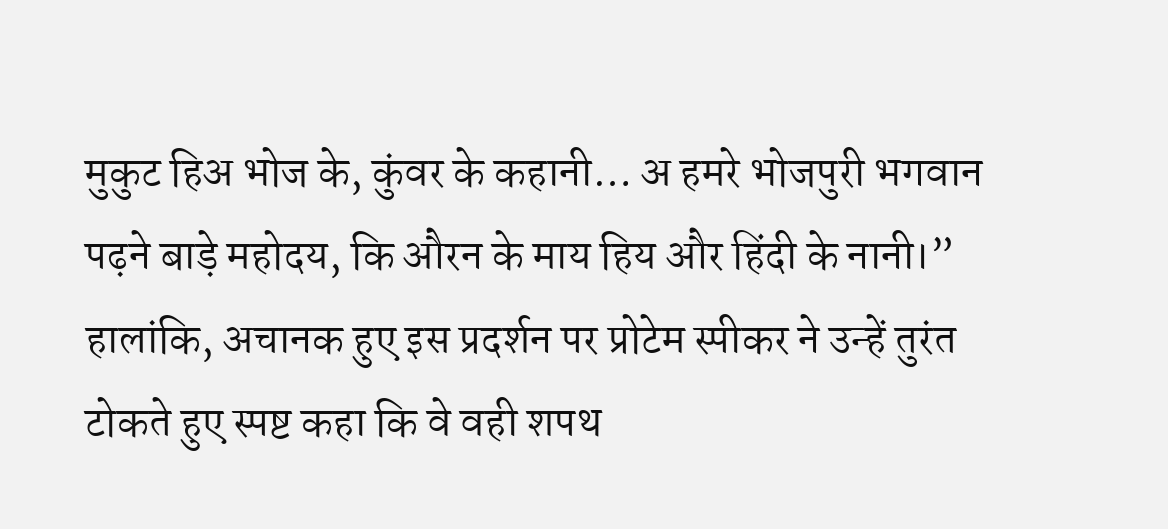मुकुट हिअ भोज के, कुंवर के कहानी… अ हमरे भोजपुरी भगवान पढ़ने बाड़े महोदय, कि औरन के माय हिय और हिंदी के नानी।” हालांकि, अचानक हुए इस प्रदर्शन पर प्रोटेम स्पीकर ने उन्हें तुरंत टोकते हुए स्पष्ट कहा कि वे वही शपथ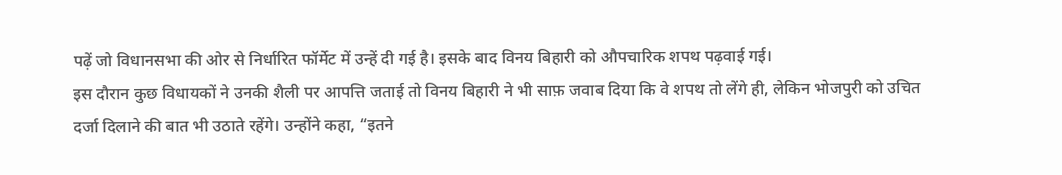पढ़ें जो विधानसभा की ओर से निर्धारित फॉर्मेट में उन्हें दी गई है। इसके बाद विनय बिहारी को औपचारिक शपथ पढ़वाई गई।
इस दौरान कुछ विधायकों ने उनकी शैली पर आपत्ति जताई तो विनय बिहारी ने भी साफ़ जवाब दिया कि वे शपथ तो लेंगे ही, लेकिन भोजपुरी को उचित दर्जा दिलाने की बात भी उठाते रहेंगे। उन्होंने कहा, “इतने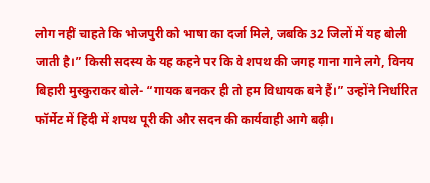लोग नहीं चाहते कि भोजपुरी को भाषा का दर्जा मिले, जबकि 32 जिलों में यह बोली जाती है।” किसी सदस्य के यह कहने पर कि वे शपथ की जगह गाना गाने लगे, विनय बिहारी मुस्कुराकर बोले- “गायक बनकर ही तो हम विधायक बने हैं।” उन्होंने निर्धारित फॉर्मेट में हिंदी में शपथ पूरी की और सदन की कार्यवाही आगे बढ़ी।